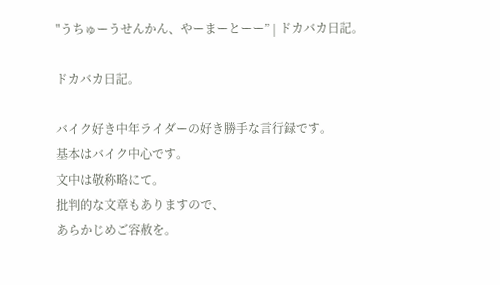"うちゅーうせんかん、やーまーとーー” | ドカバカ日記。

ドカバカ日記。

バイク好き中年ライダーの好き勝手な言行録です。
基本はバイク中心です。
文中は敬称略にて。
批判的な文章もありますので、
あらかじめご容赦を。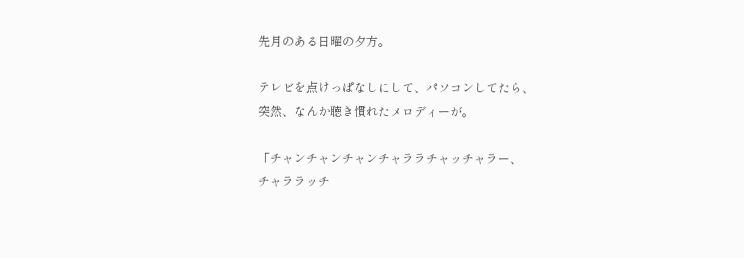先月のある日曜の夕方。

テレビを点けっぱなしにして、パソコンしてたら、
突然、なんか聴き慣れたメロディーが。

「チャンチャンチャンチャララチャッチャラー、
チャララッチ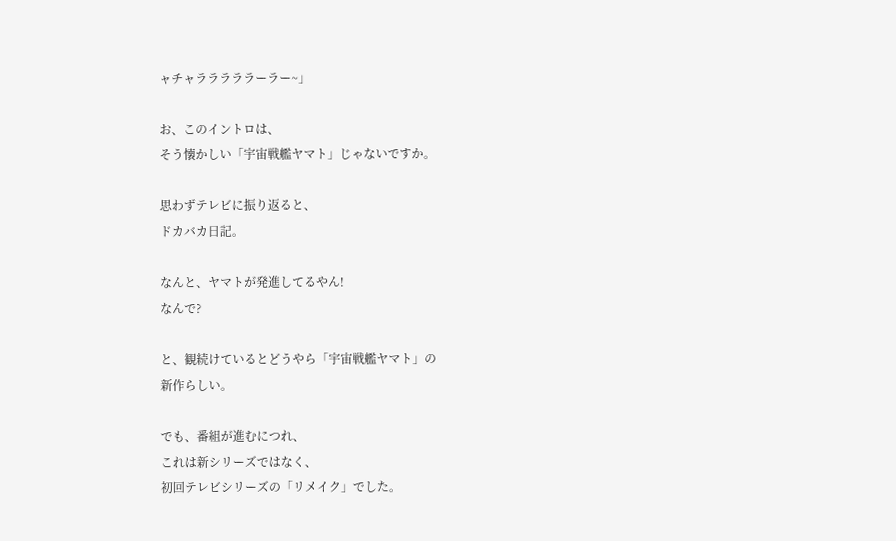ャチャラララララーラー~」

お、このイントロは、
そう懐かしい「宇宙戦艦ヤマト」じゃないですか。

思わずテレビに振り返ると、
ドカバカ日記。

なんと、ヤマトが発進してるやん!
なんで?

と、観続けているとどうやら「宇宙戦艦ヤマト」の
新作らしい。

でも、番組が進むにつれ、
これは新シリーズではなく、
初回テレビシリーズの「リメイク」でした。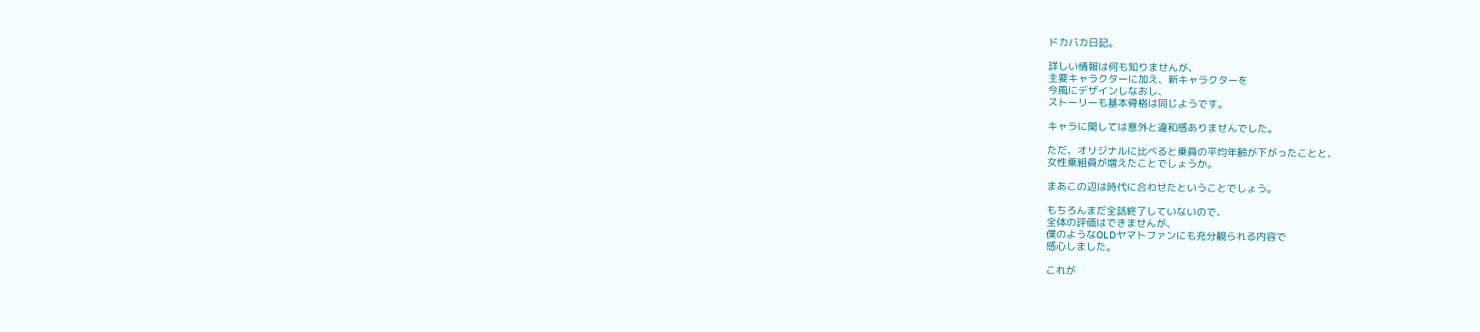ドカバカ日記。

詳しい情報は何も知りませんが、
主要キャラクターに加え、新キャラクターを
今風にデザインしなおし、
ストーリーも基本骨格は同じようです。

キャラに関しては意外と違和感ありませんでした。

ただ、オリジナルに比べると乗員の平均年齢が下がったことと、
女性乗組員が増えたことでしょうか。

まあこの辺は時代に合わせたということでしょう。

もちろんまだ全話終了していないので、
全体の評価はできませんが、
僕のようなOLDヤマトファンにも充分観られる内容で
感心しました。

これが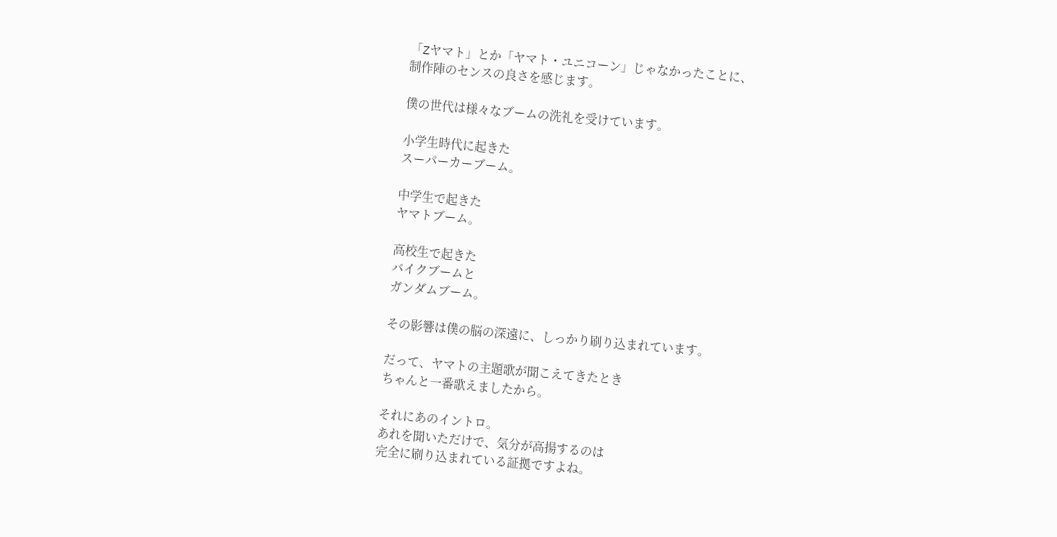「Zヤマト」とか「ヤマト・ユニコーン」じゃなかったことに、
制作陣のセンスの良さを感じます。

僕の世代は様々なブームの洗礼を受けています。

小学生時代に起きた
スーパーカーブーム。

中学生で起きた
ヤマトブーム。

高校生で起きた
バイクブームと
ガンダムブーム。

その影響は僕の脳の深遠に、しっかり刷り込まれています。

だって、ヤマトの主題歌が聞こえてきたとき
ちゃんと一番歌えましたから。

それにあのイントロ。
あれを聞いただけで、気分が高揚するのは
完全に刷り込まれている証拠ですよね。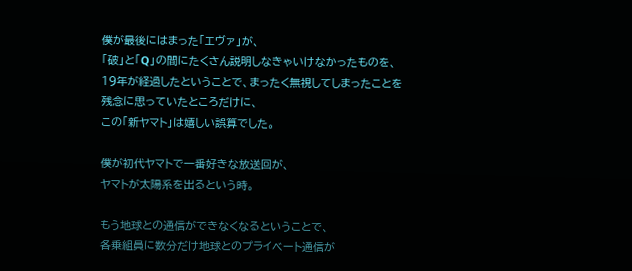僕が最後にはまった「エヴァ」が、
「破」と「Q」の間にたくさん説明しなきゃいけなかったものを、
19年が経過したということで、まったく無視してしまったことを
残念に思っていたところだけに、
この「新ヤマト」は嬉しい誤算でした。

僕が初代ヤマトで一番好きな放送回が、
ヤマトが太陽系を出るという時。

もう地球との通信ができなくなるということで、
各乗組員に数分だけ地球とのプライベート通信が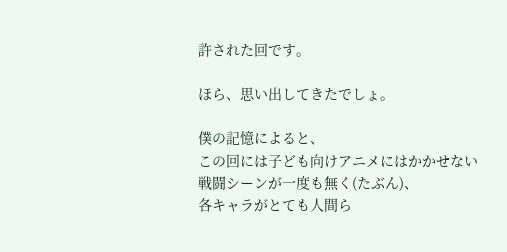許された回です。

ほら、思い出してきたでしょ。

僕の記憶によると、
この回には子ども向けアニメにはかかせない
戦闘シーンが一度も無く(たぶん)、
各キャラがとても人間ら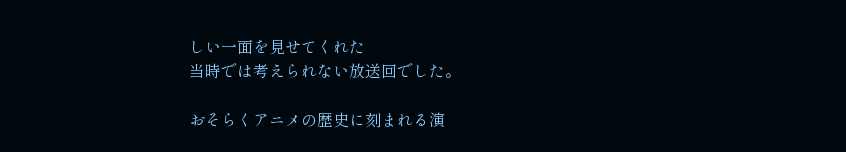しい一面を見せてくれた
当時では考えられない放送回でした。

おそらくアニメの歴史に刻まれる演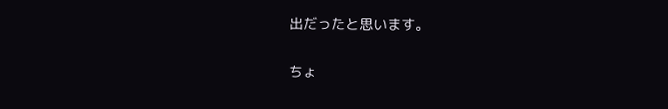出だったと思います。

ちょ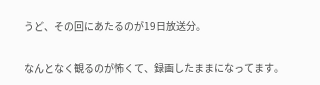うど、その回にあたるのが19日放送分。

なんとなく観るのが怖くて、録画したままになってます。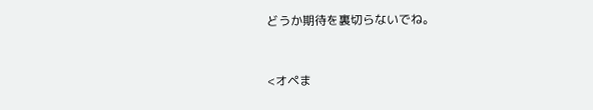どうか期待を裏切らないでね。


<オペま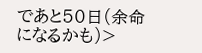であと50日(余命になるかも)>